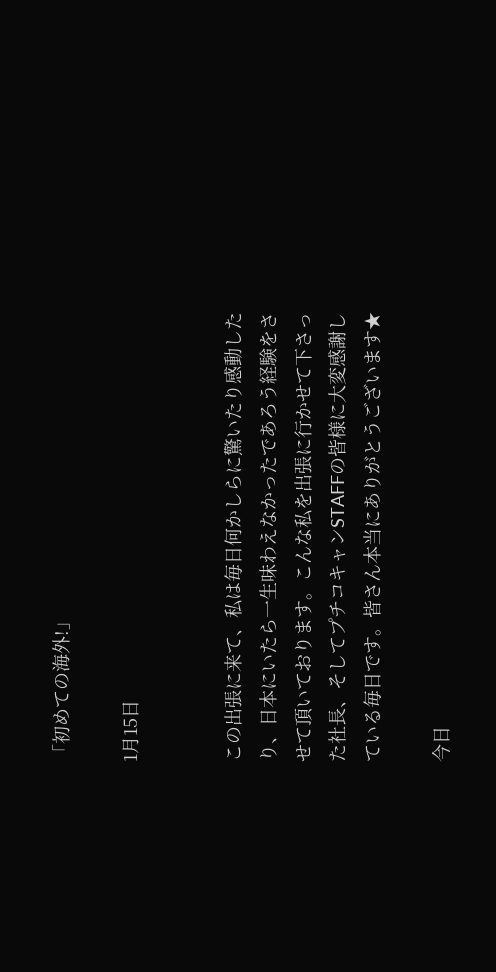「初めての海外!」

1月15日


この出張に来て、私は毎日何かしらに驚いたり感動したり、日本にいたら一生味わえなかったであろう経験をさせて頂いております。こんな私を出張に行かせて下さった社長、そしてプチコキャンSTAFFの皆様に大変感謝している毎日です。皆さん本当にありがとうございます★

今日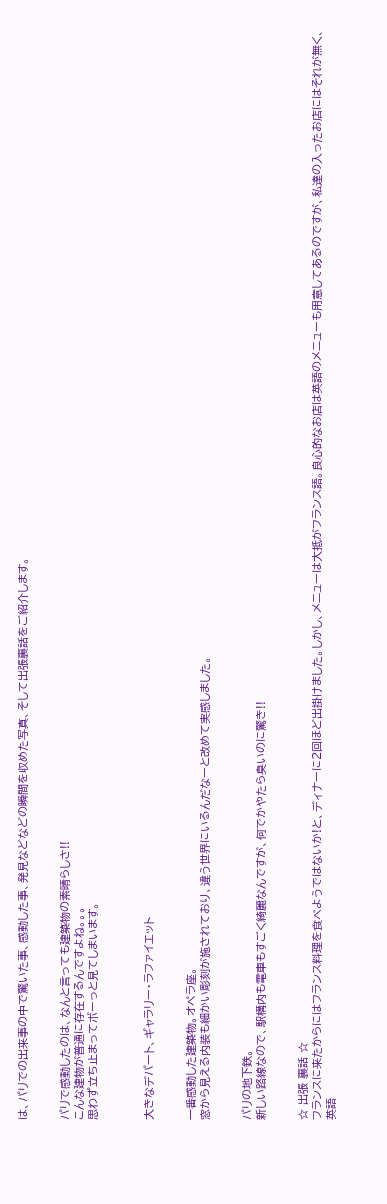は、パリでの出来事の中で驚いた事、感動した事、発見などなどの瞬間を収めた写真、そして出張裏話をご紹介します。


パリで感動したのは、なんと言っても建築物の素晴らしさ!!
こんな建物が普通に存在するんですよね。。。
思わず立ち止まってボーっと見てしまいます。



大きなデパート、ギャラリー・ラファイエット


一番感動した建築物。オペラ座。
窓から見える内装も細かい彫刻が施されており、違う世界にいるんだなーと改めて実感しました。


パリの地下鉄。
新しい路線なので、駅構内も電車もすごく綺麗なんですが、何でかやたら臭いのに驚き!!


☆ 出張 裏話 ☆
フランスに来たからにはフランス料理を食べようではないか!と、ディナーに2回ほど出掛けました。しかし、メニューは大抵がフランス語。良心的なお店は英語のメニューも用意してあるのですが、私達の入ったお店にはそれが無く、英語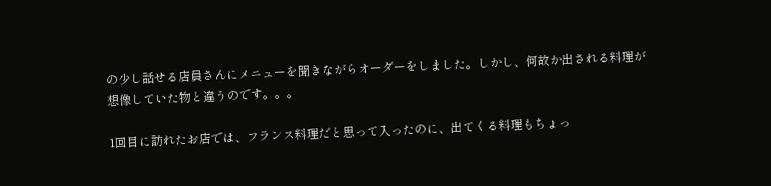の少し話せる店員さんにメニューを聞きながらオーダーをしました。しかし、何故か出される料理が想像していた物と違うのです。。。

1回目に訪れたお店では、フランス料理だと思って入ったのに、出てくる料理もちょっ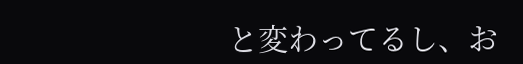と変わってるし、お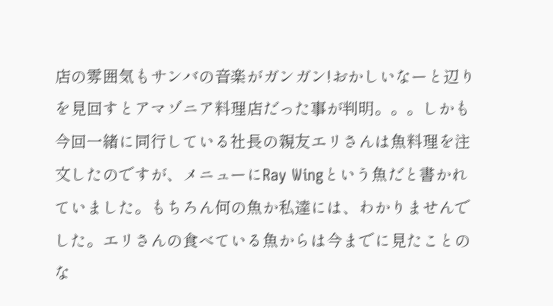店の雰囲気もサンバの音楽がガンガン!おかしいなーと辺りを見回すとアマゾニア料理店だった事が判明。。。しかも今回一緒に同行している社長の親友エリさんは魚料理を注文したのですが、メニューにRay Wingという魚だと書かれていました。もちろん何の魚か私達には、わかりませんでした。エリさんの食べている魚からは今までに見たことのな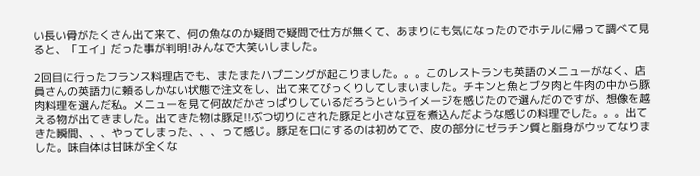い長い骨がたくさん出て来て、何の魚なのか疑問で疑問で仕方が無くて、あまりにも気になったのでホテルに帰って調べて見ると、「エイ」だった事が判明!みんなで大笑いしました。

2回目に行ったフランス料理店でも、またまたハプニングが起こりました。。。このレストランも英語のメニューがなく、店員さんの英語力に頼るしかない状態で注文をし、出て来てびっくりしてしまいました。チキンと魚とブタ肉と牛肉の中から豚肉料理を選んだ私。メニューを見て何故だかさっぱりしているだろうというイメージを感じたので選んだのですが、想像を越える物が出てきました。出てきた物は豚足!!ぶつ切りにされた豚足と小さな豆を煮込んだような感じの料理でした。。。出てきた瞬間、、、やってしまった、、、って感じ。豚足を口にするのは初めてで、皮の部分にゼラチン質と脂身がウッてなりました。味自体は甘味が全くな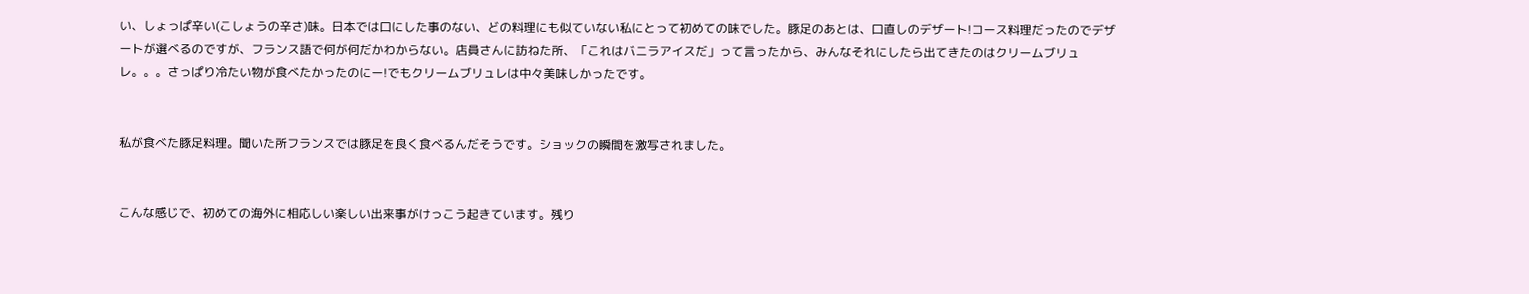い、しょっぱ辛い(こしょうの辛さ)味。日本では口にした事のない、どの料理にも似ていない私にとって初めての味でした。豚足のあとは、口直しのデザート!コース料理だったのでデザートが選べるのですが、フランス語で何が何だかわからない。店員さんに訪ねた所、「これはバニラアイスだ」って言ったから、みんなそれにしたら出てきたのはクリームブリュレ。。。さっぱり冷たい物が食べたかったのにー!でもクリームブリュレは中々美味しかったです。


私が食べた豚足料理。聞いた所フランスでは豚足を良く食べるんだそうです。ショックの瞬間を激写されました。


こんな感じで、初めての海外に相応しい楽しい出来事がけっこう起きています。残り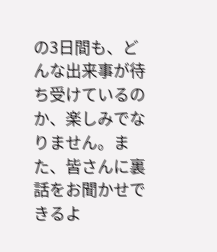の3日間も、どんな出来事が待ち受けているのか、楽しみでなりません。また、皆さんに裏話をお聞かせできるよ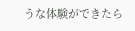うな体験ができたら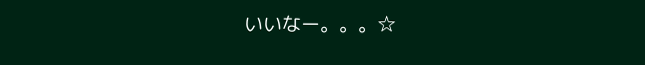いいなー。。。☆